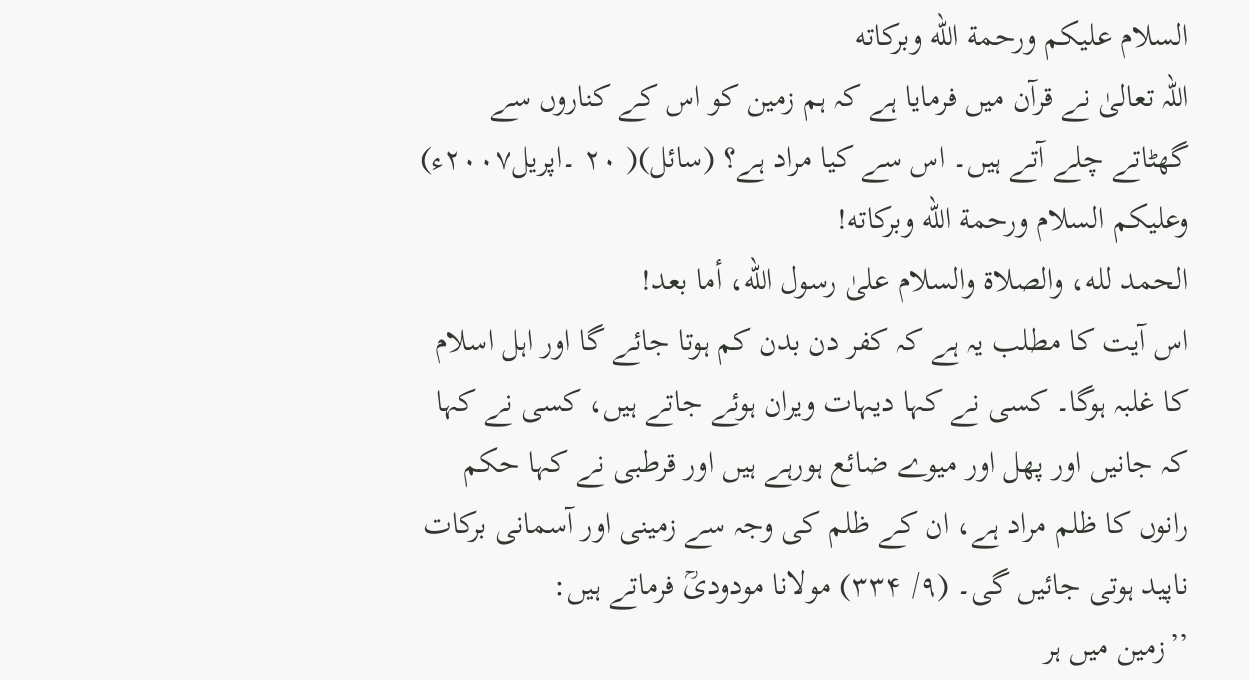السلام عليكم ورحمة الله وبركاته
اللہ تعالیٰ نے قرآن میں فرمایا ہے کہ ہم زمین کو اس کے کناروں سے گھٹاتے چلے آتے ہیں۔ اس سے کیا مراد ہے؟ (سائل)( ۲۰ ۔اپریل۲۰۰۷ء)
وعلیکم السلام ورحمة الله وبرکاته!
الحمد لله، والصلاة والسلام علىٰ رسول الله، أما بعد!
اس آیت کا مطلب یہ ہے کہ کفر دن بدن کم ہوتا جائے گا اور اہل اسلام کا غلبہ ہوگا۔ کسی نے کہا دیہات ویران ہوئے جاتے ہیں، کسی نے کہا کہ جانیں اور پھل اور میوے ضائع ہورہے ہیں اور قرطبی نے کہا حکم رانوں کا ظلم مراد ہے، ان کے ظلم کی وجہ سے زمینی اور آسمانی برکات ناپید ہوتی جائیں گی۔ (۹/ ۳۳۴) مولانا مودودیؒ فرماتے ہیں:
’’زمین میں ہر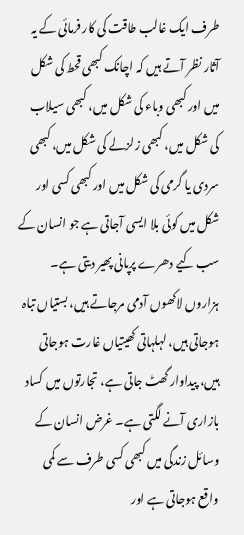طرف ایک غالب طاقت کی کار فرمائی کے یہ آثار نظر آتے ہیں کہ اچانک کبھی قحط کی شکل میں اور کبھی وباء کی شکل میں، کبھی سیلاب کی شکل میں، کبھی زلزلے کی شکل میں، کبھی سردی یا گرمی کی شکل میں اور کبھی کسی اور شکل میں کوئی بلا ایسی آجاتی ہے جو انسان کے سب کیے دھرے پرپانی پھیر دیتی ہے۔ ہزاروں لاکھوں آدمی مرجاتے ہیں، بستیاں تباہ ہوجاتی ہیں، لہلہاتی کھیتیاں غارت ہوجاتی ہیں، پیداوار گھٹ جاتی ہے، تجارتوں میں کساد بازاری آنے لگتی ہے۔ غرض انسان کے وسائل زندگی میں کبھی کسی طرف سے کمی واقع ہوجاتی ہے اور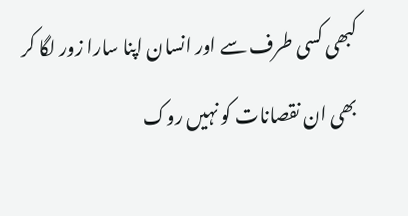کبھی کسی طرف سے اور انسان اپنا سارا زور لگا کر بھی ان نقصانات کو نہیں روک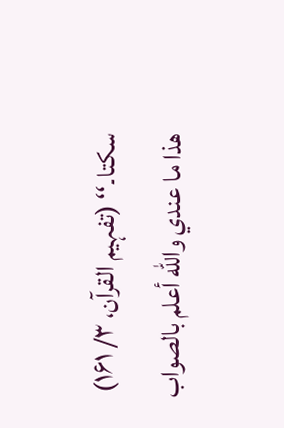سکتا۔‘‘ (تفہیم القرآن، ۳/ ۱۶۱)
ھذا ما عندي والله أعلم بالصواب